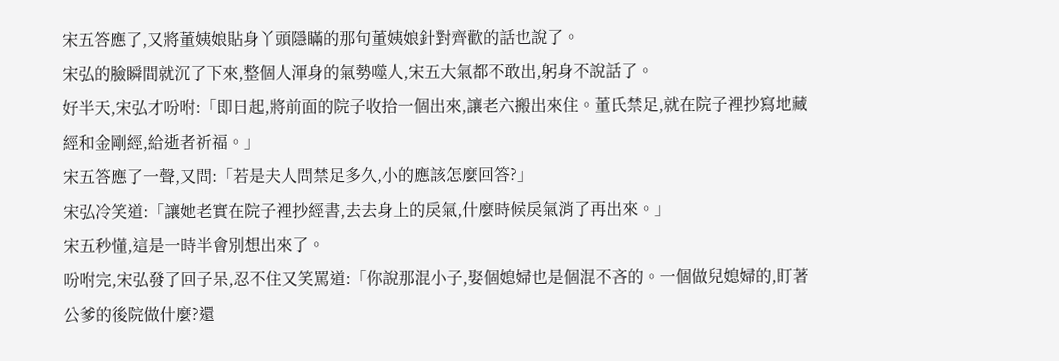宋五答應了,又將董姨娘貼身丫頭隱瞞的那句董姨娘針對齊歡的話也說了。
宋弘的臉瞬間就沉了下來,整個人渾身的氣勢噬人,宋五大氣都不敢出,躬身不說話了。
好半天,宋弘才吩咐:「即日起,將前面的院子收拾一個出來,讓老六搬出來住。董氏禁足,就在院子裡抄寫地藏經和金剛經,給逝者祈福。」
宋五答應了一聲,又問:「若是夫人問禁足多久,小的應該怎麼回答?」
宋弘冷笑道:「讓她老實在院子裡抄經書,去去身上的戾氣,什麼時候戾氣消了再出來。」
宋五秒懂,這是一時半會別想出來了。
吩咐完,宋弘發了回子呆,忍不住又笑罵道:「你說那混小子,娶個媳婦也是個混不吝的。一個做兒媳婦的,盯著公爹的後院做什麼?還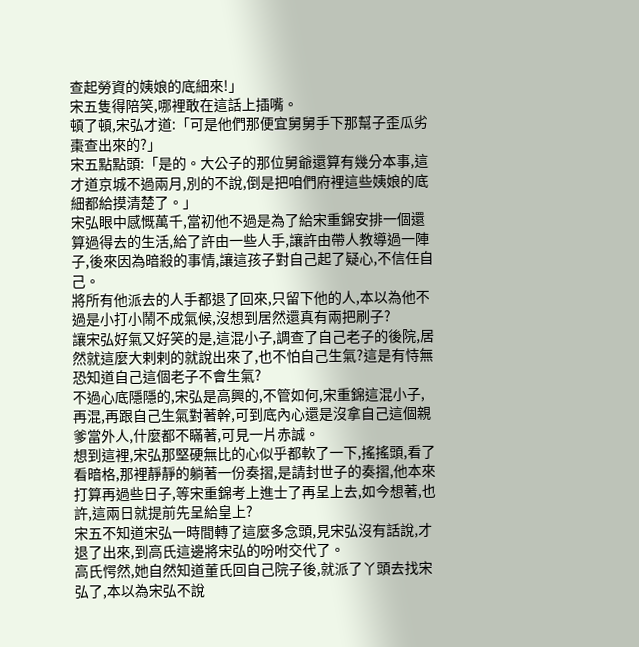查起勞資的姨娘的底細來!」
宋五隻得陪笑,哪裡敢在這話上插嘴。
頓了頓,宋弘才道:「可是他們那便宜舅舅手下那幫子歪瓜劣棗查出來的?」
宋五點點頭:「是的。大公子的那位舅爺還算有幾分本事,這才道京城不過兩月,別的不說,倒是把咱們府裡這些姨娘的底細都給摸清楚了。」
宋弘眼中感慨萬千,當初他不過是為了給宋重錦安排一個還算過得去的生活,給了許由一些人手,讓許由帶人教導過一陣子,後來因為暗殺的事情,讓這孩子對自己起了疑心,不信任自己。
將所有他派去的人手都退了回來,只留下他的人,本以為他不過是小打小鬧不成氣候,沒想到居然還真有兩把刷子?
讓宋弘好氣又好笑的是,這混小子,調查了自己老子的後院,居然就這麼大剌剌的就說出來了,也不怕自己生氣?這是有恃無恐知道自己這個老子不會生氣?
不過心底隱隱的,宋弘是高興的,不管如何,宋重錦這混小子,再混,再跟自己生氣對著幹,可到底內心還是沒拿自己這個親爹當外人,什麼都不瞞著,可見一片赤誠。
想到這裡,宋弘那堅硬無比的心似乎都軟了一下,搖搖頭,看了看暗格,那裡靜靜的躺著一份奏摺,是請封世子的奏摺,他本來打算再過些日子,等宋重錦考上進士了再呈上去,如今想著,也許,這兩日就提前先呈給皇上?
宋五不知道宋弘一時間轉了這麼多念頭,見宋弘沒有話說,才退了出來,到高氏這邊將宋弘的吩咐交代了。
高氏愕然,她自然知道董氏回自己院子後,就派了丫頭去找宋弘了,本以為宋弘不說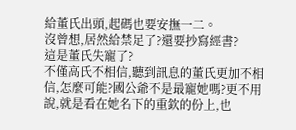給董氏出頭,起碼也要安撫一二。
沒曾想,居然給禁足了?還要抄寫經書?
這是董氏失寵了?
不僅高氏不相信,聽到訊息的董氏更加不相信,怎麼可能?國公爺不是最寵她嗎?更不用說,就是看在她名下的重欽的份上,也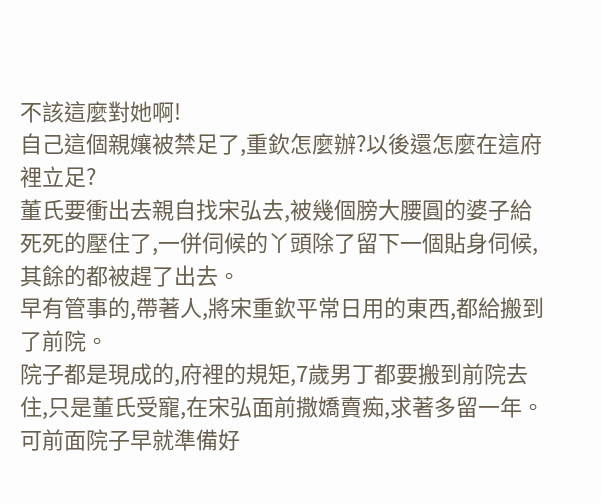不該這麼對她啊!
自己這個親孃被禁足了,重欽怎麼辦?以後還怎麼在這府裡立足?
董氏要衝出去親自找宋弘去,被幾個膀大腰圓的婆子給死死的壓住了,一併伺候的丫頭除了留下一個貼身伺候,其餘的都被趕了出去。
早有管事的,帶著人,將宋重欽平常日用的東西,都給搬到了前院。
院子都是現成的,府裡的規矩,7歲男丁都要搬到前院去住,只是董氏受寵,在宋弘面前撒嬌賣痴,求著多留一年。
可前面院子早就準備好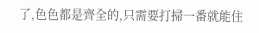了,色色都是齊全的,只需要打掃一番就能住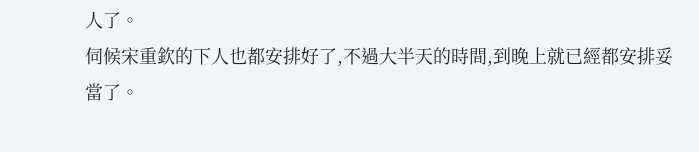人了。
伺候宋重欽的下人也都安排好了,不過大半天的時間,到晚上就已經都安排妥當了。